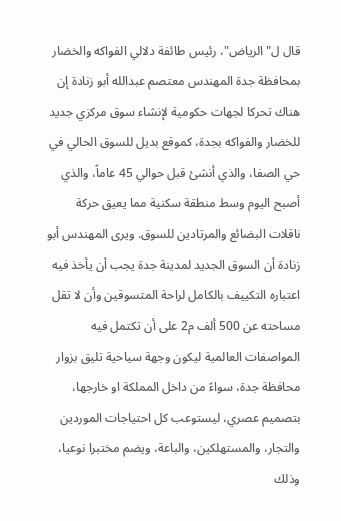قال ل"الرياض"، رئيس طائفة دلالي الفواكه والخضار بمحافظة جدة المهندس معتصم عبدالله أبو زنادة إن هناك تحركا لجهات حكومية لإنشاء سوق مركزي جديد للخضار والفواكه بجدة، كموقع بديل للسوق الحالي في حي الصفا، والذي أنشئ قبل حوالي 45 عاماً، والذي أصبح اليوم وسط منطقة سكنية مما يعيق حركة ناقلات البضائع والمرتادين للسوق. ويرى المهندس أبو زنادة أن السوق الجديد لمدينة جدة يجب أن يأخذ فيه اعتباره التكييف بالكامل لراحة المتسوقين وأن لا تقل مساحته عن 500 ألف م2 على أن تكتمل فيه المواصفات العالمية ليكون وجهة سياحية تليق بزوار محافظة جدة، سواءً من داخل المملكة او خارجها، بتصميم عصري، ليستوعب كل احتياجات الموردين والتجار، والمستهلكين، والباعة، ويضم مختبرا نوعيا، وذلك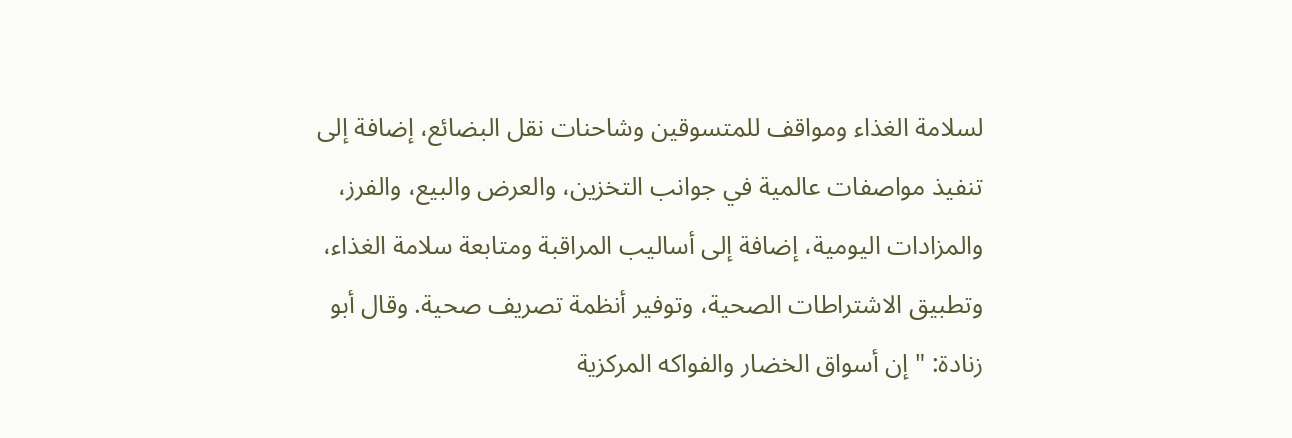لسلامة الغذاء ومواقف للمتسوقين وشاحنات نقل البضائع، إضافة إلى تنفيذ مواصفات عالمية في جوانب التخزين، والعرض والبيع، والفرز، والمزادات اليومية، إضافة إلى أساليب المراقبة ومتابعة سلامة الغذاء، وتطبيق الاشتراطات الصحية، وتوفير أنظمة تصريف صحية. وقال أبو زنادة: "إن أسواق الخضار والفواكه المركزية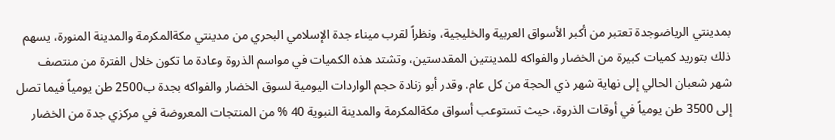بمدينتي الرياضوجدة تعتبر من أكبر الأسواق العربية والخليجية، ونظراً لقرب ميناء جدة الإسلامي البحري من مدينتي مكةالمكرمة والمدينة المنورة، يسهم ذلك بتوريد كميات كبيرة من الخضار والفواكه للمدينتين المقدستين، وتشتد هذه الكميات في مواسم الذروة وعادة ما تكون خلال الفترة من منتصف شهر شعبان الحالي إلى نهاية شهر ذي الحجة من كل عام. وقدر أبو زنادة حجم الواردات اليومية لسوق الخضار والفواكه بجدة ب2500 طن يومياً فيما تصل إلى 3500 طن يومياً في أوقات الذروة، حيث تستوعب أسواق مكةالمكرمة والمدينة النبوية 40 % من المنتجات المعروضة في مركزي جدة من الخضار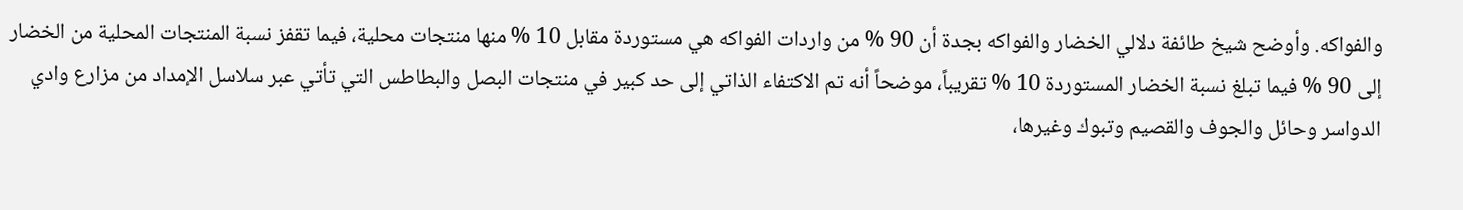والفواكه. وأوضح شيخ طائفة دلالي الخضار والفواكه بجدة أن 90 % من واردات الفواكه هي مستوردة مقابل 10 % منها منتجات محلية، فيما تقفز نسبة المنتجات المحلية من الخضار إلى 90 % فيما تبلغ نسبة الخضار المستوردة 10 % تقريباً، موضحاً أنه تم الاكتفاء الذاتي إلى حد كبير في منتجات البصل والبطاطس التي تأتي عبر سلاسل الإمداد من مزارع وادي الدواسر وحائل والجوف والقصيم وتبوك وغيرها،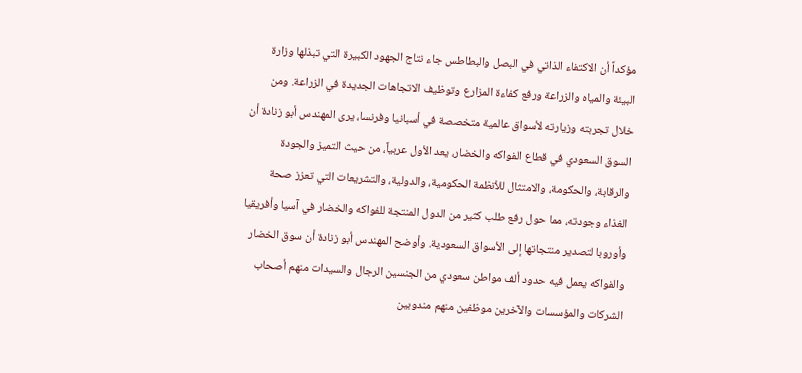مؤكداً أن الاكتفاء الذاتي في البصل والبطاطس جاء نتاج الجهود الكبيرة التي تبذلها وزارة البيئة والمياه والزراعة ورفع كفاءة المزارع وتوظيف الاتجاهات الجديدة في الزراعة. ومن خلال تجربته وزيارته لأسواق عالمية متخصصة في أسبانيا وفرنسا، يرى المهندس أبو زنادة أن السوق السعودي في قطاع الفواكه والخضار، يعد الأول عربياً، من حيث التميز والجودة والرقابة، والحكومة، والامتثال للأنظمة الحكومية، والدولية، والتشريعات التي تعزز صحة الغذاء وجودته، مما حول رفع طلب كثير من الدول المنتجة للفواكه والخضار في آسيا وأفريقيا وأوروبا لتصدير منتجاتها إلى الأسواق السعودية. وأوضح المهندس أبو زنادة أن سوق الخضار والفواكه يعمل فيه حدود ألف مواطن سعودي من الجنسين الرجال والسيدات منهم أصحاب الشركات والمؤسسات والآخرين موظفين منهم مندوبين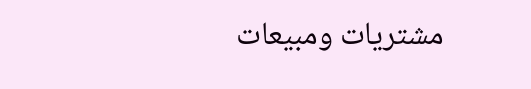مشتريات ومبيعات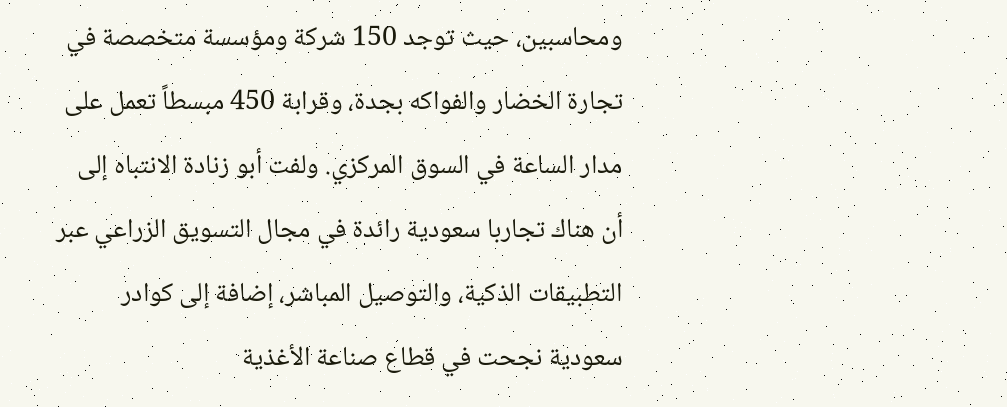ومحاسبين، حيث توجد 150 شركة ومؤسسة متخصصة في تجارة الخضار والفواكه بجدة، وقرابة 450 مبسطاً تعمل على مدار الساعة في السوق المركزي. ولفت أبو زنادة الانتباه إلى أن هناك تجاربا سعودية رائدة في مجال التسويق الزراعي عبر التطبيقات الذكية، والتوصيل المباشر، إضافة إلى كوادر سعودية نجحت في قطاع صناعة الأغذية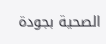الصحية بجودة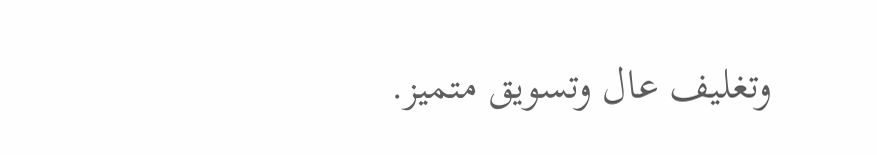وتغليف عال وتسويق متميز.